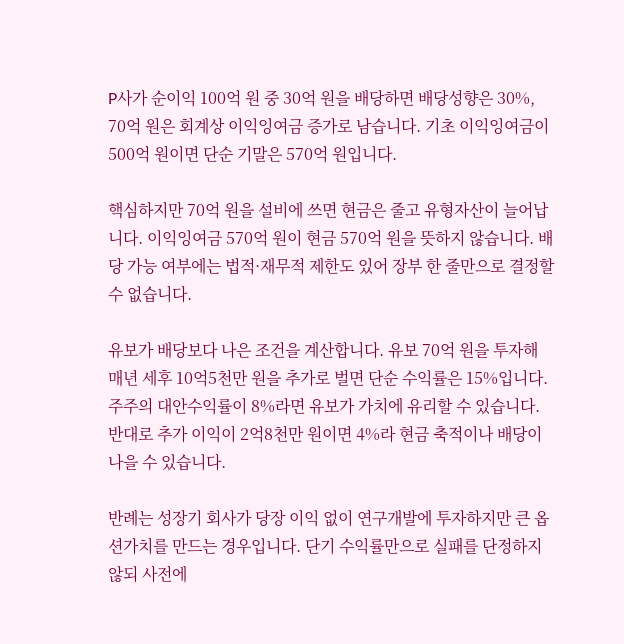P사가 순이익 100억 원 중 30억 원을 배당하면 배당성향은 30%, 70억 원은 회계상 이익잉여금 증가로 남습니다. 기초 이익잉여금이 500억 원이면 단순 기말은 570억 원입니다.

핵심하지만 70억 원을 설비에 쓰면 현금은 줄고 유형자산이 늘어납니다. 이익잉여금 570억 원이 현금 570억 원을 뜻하지 않습니다. 배당 가능 여부에는 법적·재무적 제한도 있어 장부 한 줄만으로 결정할 수 없습니다.

유보가 배당보다 나은 조건을 계산합니다. 유보 70억 원을 투자해 매년 세후 10억5천만 원을 추가로 벌면 단순 수익률은 15%입니다. 주주의 대안수익률이 8%라면 유보가 가치에 유리할 수 있습니다. 반대로 추가 이익이 2억8천만 원이면 4%라 현금 축적이나 배당이 나을 수 있습니다.

반례는 성장기 회사가 당장 이익 없이 연구개발에 투자하지만 큰 옵션가치를 만드는 경우입니다. 단기 수익률만으로 실패를 단정하지 않되 사전에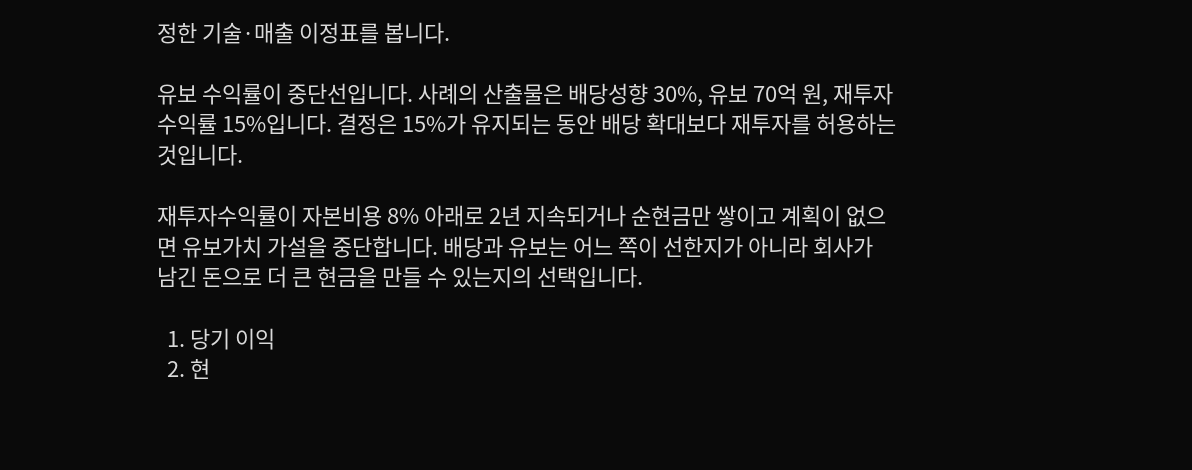정한 기술·매출 이정표를 봅니다.

유보 수익률이 중단선입니다. 사례의 산출물은 배당성향 30%, 유보 70억 원, 재투자수익률 15%입니다. 결정은 15%가 유지되는 동안 배당 확대보다 재투자를 허용하는 것입니다.

재투자수익률이 자본비용 8% 아래로 2년 지속되거나 순현금만 쌓이고 계획이 없으면 유보가치 가설을 중단합니다. 배당과 유보는 어느 쪽이 선한지가 아니라 회사가 남긴 돈으로 더 큰 현금을 만들 수 있는지의 선택입니다.

  1. 당기 이익
  2. 현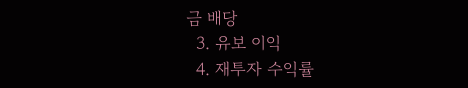금 배당
  3. 유보 이익
  4. 재투자 수익률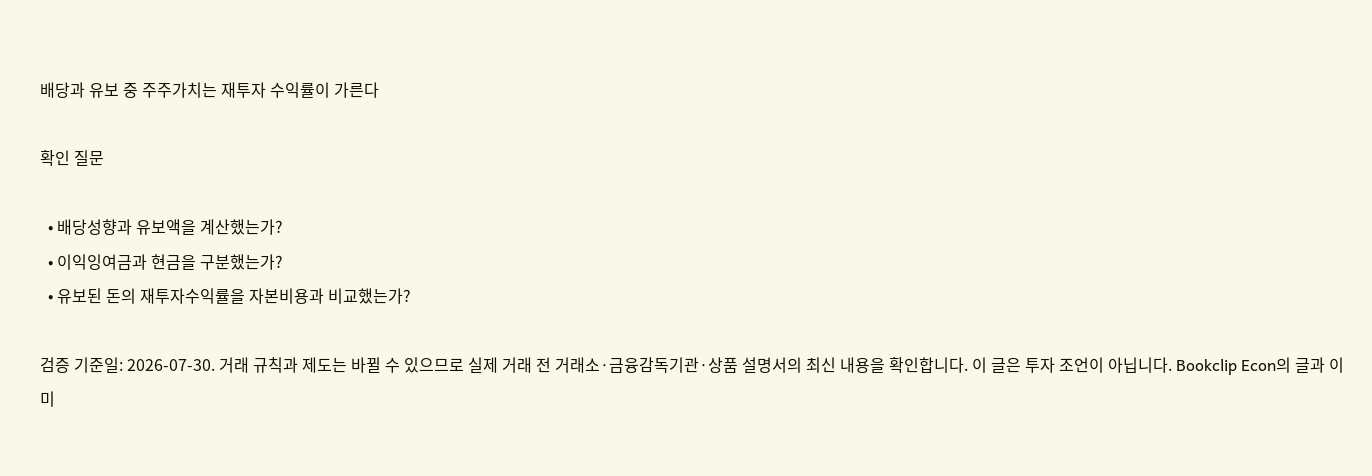배당과 유보 중 주주가치는 재투자 수익률이 가른다

확인 질문

  • 배당성향과 유보액을 계산했는가?
  • 이익잉여금과 현금을 구분했는가?
  • 유보된 돈의 재투자수익률을 자본비용과 비교했는가?

검증 기준일: 2026-07-30. 거래 규칙과 제도는 바뀔 수 있으므로 실제 거래 전 거래소·금융감독기관·상품 설명서의 최신 내용을 확인합니다. 이 글은 투자 조언이 아닙니다. Bookclip Econ의 글과 이미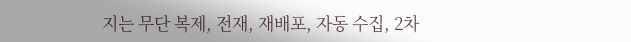지는 무단 복제, 전재, 재배포, 자동 수집, 2차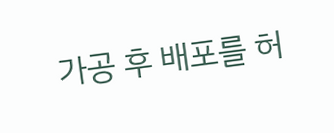가공 후 배포를 허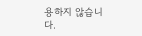용하지 않습니다.